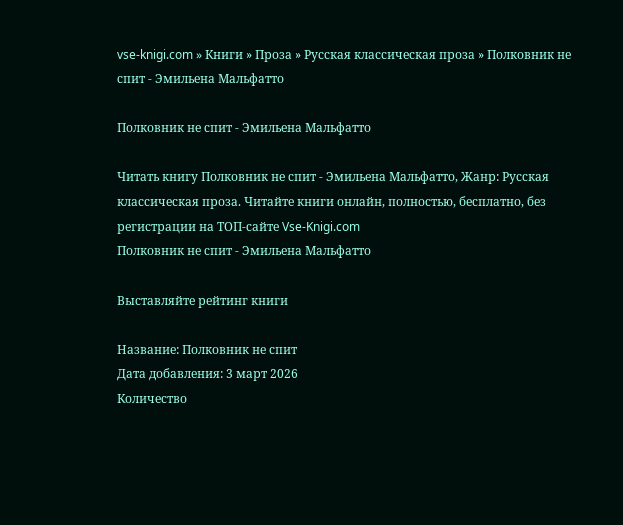vse-knigi.com » Книги » Проза » Русская классическая проза » Полковник не спит - Эмильена Мальфатто

Полковник не спит - Эмильена Мальфатто

Читать книгу Полковник не спит - Эмильена Мальфатто, Жанр: Русская классическая проза. Читайте книги онлайн, полностью, бесплатно, без регистрации на ТОП-сайте Vse-Knigi.com
Полковник не спит - Эмильена Мальфатто

Выставляйте рейтинг книги

Название: Полковник не спит
Дата добавления: 3 март 2026
Количество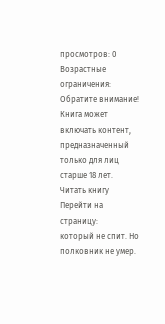просмотров: 0
Возрастные ограничения: Обратите внимание! Книга может включать контент, предназначенный только для лиц старше 18 лет.
Читать книгу
Перейти на страницу:
который не спит. Но полковник не умер.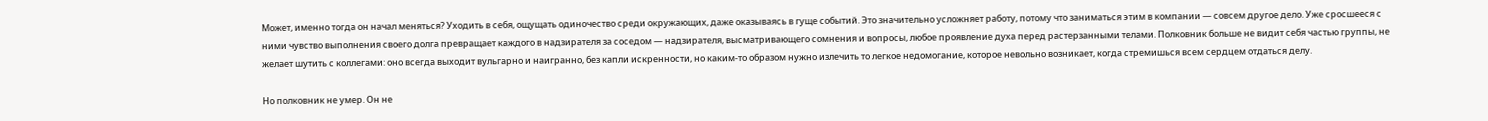Может, именно тогда он начал меняться? Уходить в себя, ощущать одиночество среди окружающих, даже оказываясь в гуще событий. Это значительно усложняет работу, потому что заниматься этим в компании — совсем другое дело. Уже сросшееся с ними чувство выполнения своего долга превращает каждого в надзирателя за соседом — надзирателя, высматривающего сомнения и вопросы, любое проявление духа перед растерзанными телами. Полковник больше не видит себя частью группы, не желает шутить с коллегами: оно всегда выходит вульгарно и наигранно, без капли искренности, но каким-то образом нужно излечить то легкое недомогание, которое невольно возникает, когда стремишься всем сердцем отдаться делу.

Но полковник не умер. Он не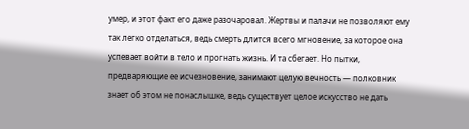умер, и этот факт его даже разочаровал. Жертвы и палачи не позволяют ему так легко отделаться, ведь смерть длится всего мгновение, за которое она успевает войти в тело и прогнать жизнь. И та сбегает. Но пытки, предваряющие ее исчезновение, занимают целую вечность — полковник знает об этом не понаслышке, ведь существует целое искусство не дать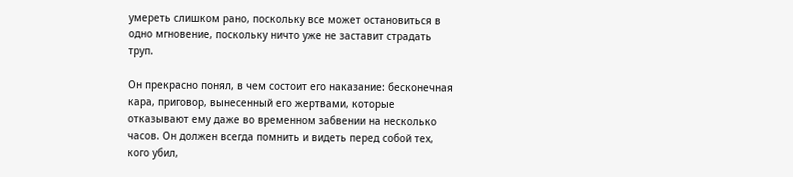умереть слишком рано, поскольку все может остановиться в одно мгновение, поскольку ничто уже не заставит страдать труп.

Он прекрасно понял, в чем состоит его наказание: бесконечная кара, приговор, вынесенный его жертвами, которые отказывают ему даже во временном забвении на несколько часов. Он должен всегда помнить и видеть перед собой тех, кого убил,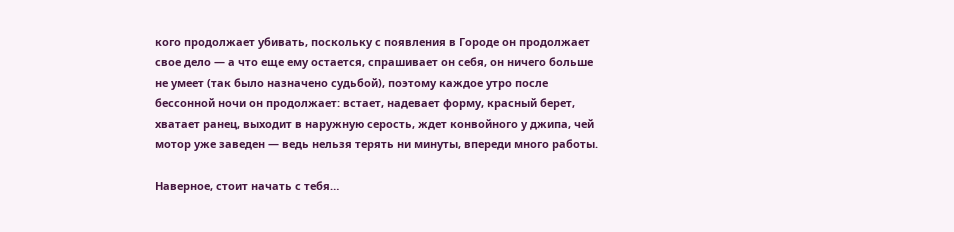кого продолжает убивать, поскольку с появления в Городе он продолжает свое дело — а что еще ему остается, спрашивает он себя, он ничего больше не умеет (так было назначено судьбой), поэтому каждое утро после бессонной ночи он продолжает: встает, надевает форму, красный берет, хватает ранец, выходит в наружную серость, ждет конвойного у джипа, чей мотор уже заведен — ведь нельзя терять ни минуты, впереди много работы.

Наверное, стоит начать с тебя…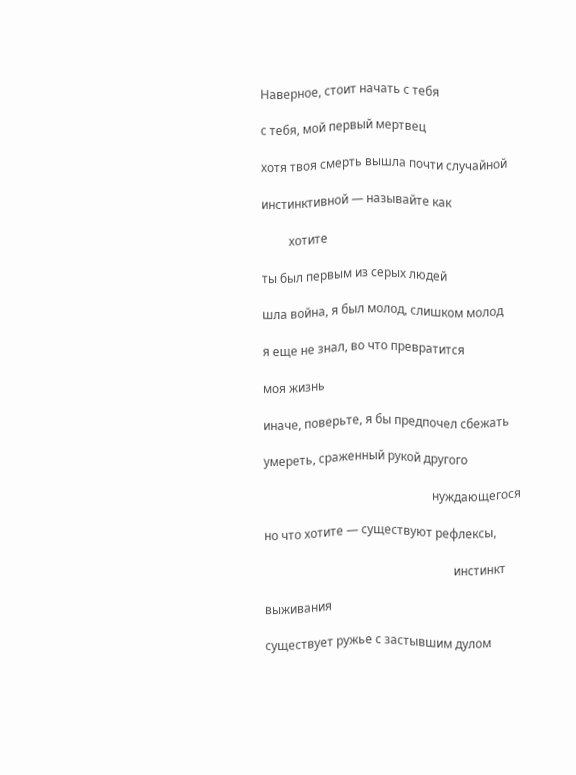Наверное, стоит начать с тебя

с тебя, мой первый мертвец

хотя твоя смерть вышла почти случайной

инстинктивной — называйте как

         хотите

ты был первым из серых людей

шла война, я был молод, слишком молод

я еще не знал, во что превратится

моя жизнь

иначе, поверьте, я бы предпочел сбежать

умереть, сраженный рукой другого

                                                        нуждающегося

но что хотите — существуют рефлексы,

                                                               инстинкт

выживания

существует ружье с застывшим дулом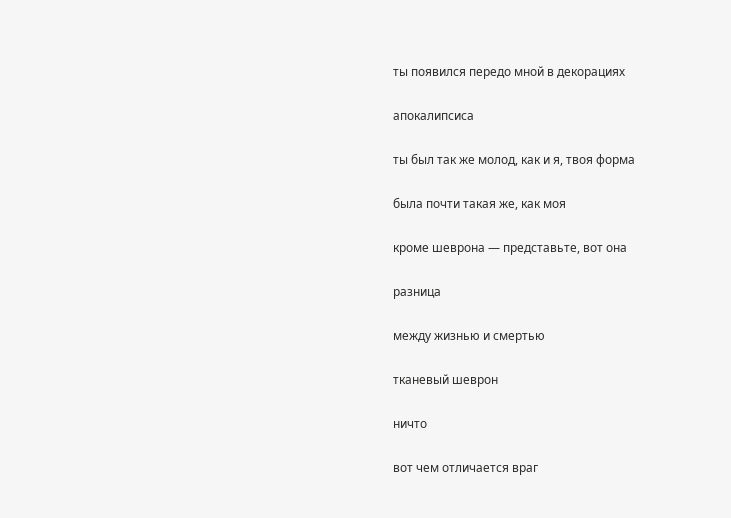ты появился передо мной в декорациях

апокалипсиса

ты был так же молод, как и я, твоя форма

была почти такая же, как моя

кроме шеврона — представьте, вот она

разница

между жизнью и смертью

тканевый шеврон

ничто

вот чем отличается враг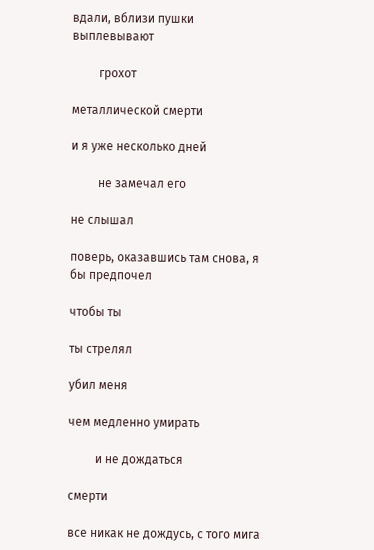вдали, вблизи пушки выплевывают

         грохот

металлической смерти

и я уже несколько дней

         не замечал его

не слышал

поверь, оказавшись там снова, я бы предпочел

чтобы ты

ты стрелял

убил меня

чем медленно умирать

         и не дождаться

смерти

все никак не дождусь, с того мига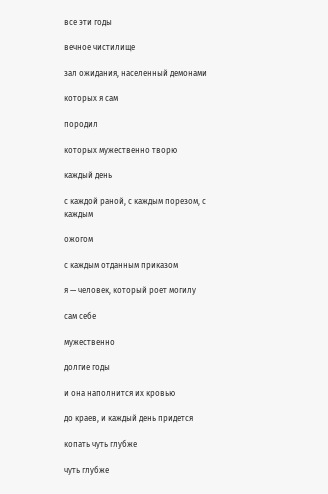все эти годы

вечное чистилище

зал ожидания, населенный демонами

которых я сам

породил

которых мужественно творю

каждый день

с каждой раной, с каждым порезом, с каждым

ожогом

с каждым отданным приказом

я — человек, который роет могилу

сам себе

мужественно

долгие годы

и она наполнится их кровью

до краев, и каждый день придется

копать чуть глубже

чуть глубже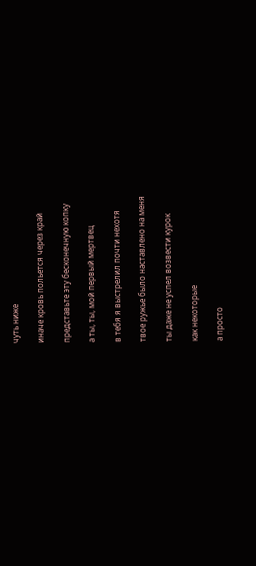чуть ниже

иначе кровь польется через край

представьте эту бесконечную копку

а ты, ты, мой первый мертвец

в тебя я выстрелил почти нехотя

твое ружье было наставлено на меня

ты даже не успел возвести курок

как некоторые

а просто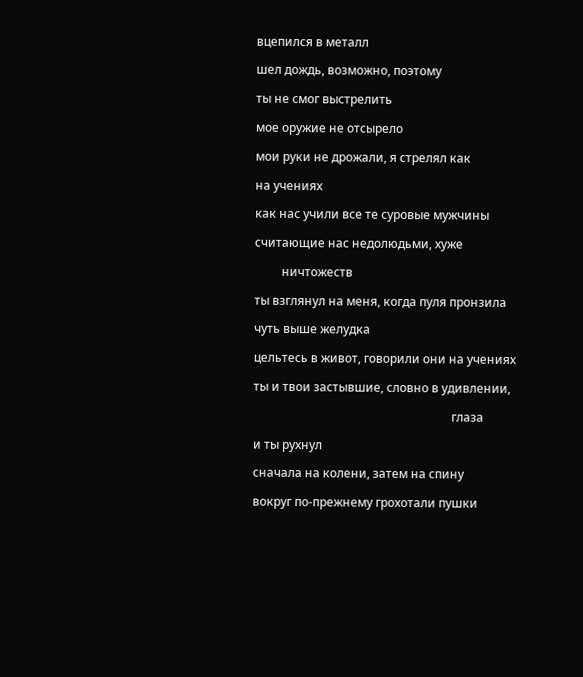вцепился в металл

шел дождь, возможно, поэтому

ты не смог выстрелить

мое оружие не отсырело

мои руки не дрожали, я стрелял как

на учениях

как нас учили все те суровые мужчины

считающие нас недолюдьми, хуже

         ничтожеств

ты взглянул на меня, когда пуля пронзила

чуть выше желудка

цельтесь в живот, говорили они на учениях

ты и твои застывшие, словно в удивлении,

                                                                  глаза

и ты рухнул

сначала на колени, затем на спину

вокруг по-прежнему грохотали пушки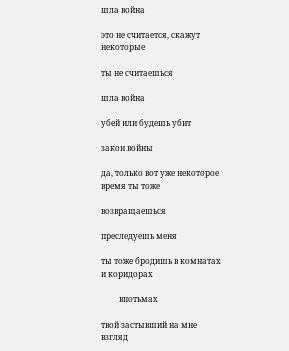шла война

это не считается, скажут некоторые

ты не считаешься

шла война

убей или будешь убит

закон войны

да, только вот уже некоторое время ты тоже

возвращаешься

преследуешь меня

ты тоже бродишь в комнатах и коридорах

         впотьмах

твой застывший на мне взгляд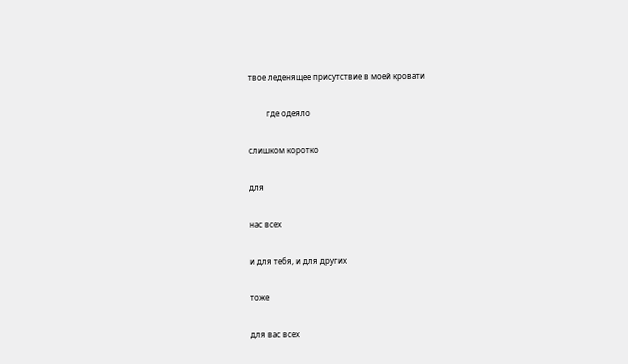твое леденящее присутствие в моей кровати

         где одеяло

слишком коротко

для

нас всех

и для тебя, и для других

тоже

для вас всех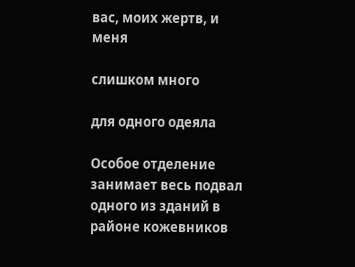вас, моих жертв, и меня

слишком много

для одного одеяла

Особое отделение занимает весь подвал одного из зданий в районе кожевников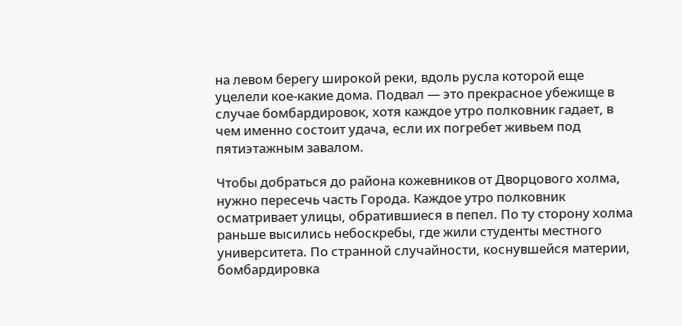на левом берегу широкой реки, вдоль русла которой еще уцелели кое-какие дома. Подвал — это прекрасное убежище в случае бомбардировок, хотя каждое утро полковник гадает, в чем именно состоит удача, если их погребет живьем под пятиэтажным завалом.

Чтобы добраться до района кожевников от Дворцового холма, нужно пересечь часть Города. Каждое утро полковник осматривает улицы, обратившиеся в пепел. По ту сторону холма раньше высились небоскребы, где жили студенты местного университета. По странной случайности, коснувшейся материи, бомбардировка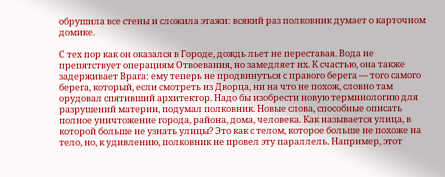обрушила все стены и сложила этажи: всякий раз полковник думает о карточном домике.

С тех пор как он оказался в Городе, дождь льет не переставая. Вода не препятствует операциям Отвоевания, но замедляет их. К счастью, она также задерживает Врага: ему теперь не продвинуться с правого берега — того самого берега, который, если смотреть из Дворца, ни на что не похож, словно там орудовал спятивший архитектор. Надо бы изобрести новую терминологию для разрушений материи, подумал полковник. Новые слова, способные описать полное уничтожение города, района, дома, человека. Как называется улица, в которой больше не узнать улицы? Это как с телом, которое больше не похоже на тело, но, к удивлению, полковник не провел эту параллель. Например, этот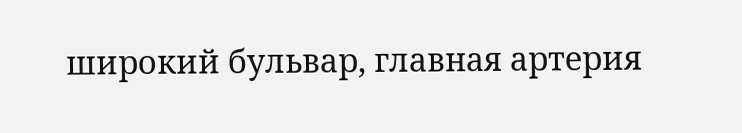широкий бульвар, главная артерия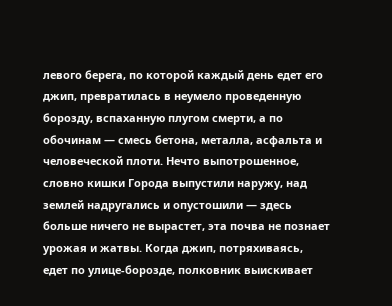левого берега, по которой каждый день едет его джип, превратилась в неумело проведенную борозду, вспаханную плугом смерти, а по обочинам — смесь бетона, металла, асфальта и человеческой плоти. Нечто выпотрошенное, словно кишки Города выпустили наружу, над землей надругались и опустошили — здесь больше ничего не вырастет, эта почва не познает урожая и жатвы. Когда джип, потряхиваясь, едет по улице-борозде, полковник выискивает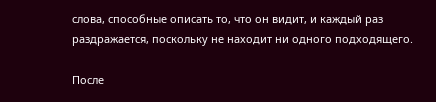слова, способные описать то, что он видит, и каждый раз раздражается, поскольку не находит ни одного подходящего.

После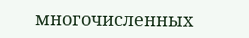многочисленных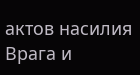актов насилия Врага и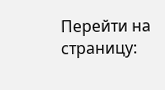Перейти на страницу: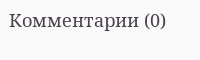Комментарии (0)